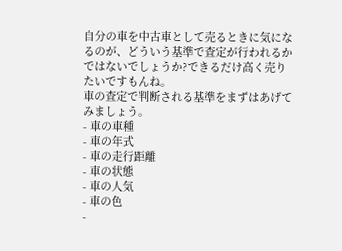自分の車を中古車として売るときに気になるのが、どういう基準で査定が行われるかではないでしょうか?できるだけ高く売りたいですもんね。
車の査定で判断される基準をまずはあげてみましょう。
- 車の車種
- 車の年式
- 車の走行距離
- 車の状態
- 車の人気
- 車の色
-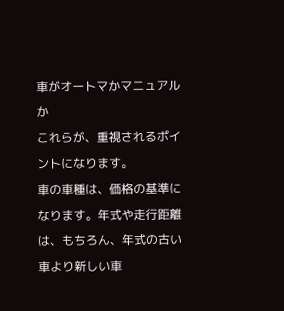車がオートマかマニュアルか
これらが、重視されるポイントになります。
車の車種は、価格の基準になります。年式や走行距離は、もちろん、年式の古い車より新しい車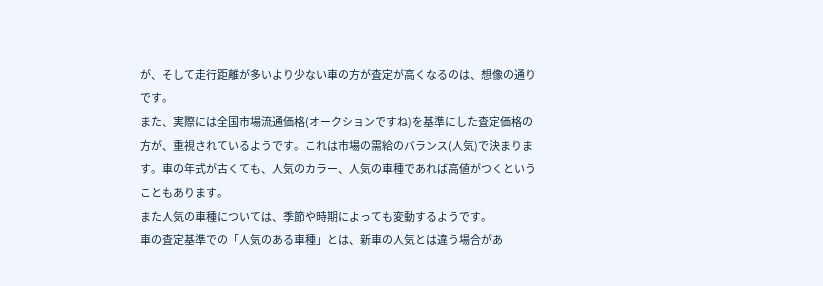が、そして走行距離が多いより少ない車の方が査定が高くなるのは、想像の通りです。
また、実際には全国市場流通価格(オークションですね)を基準にした査定価格の方が、重視されているようです。これは市場の需給のバランス(人気)で決まります。車の年式が古くても、人気のカラー、人気の車種であれば高値がつくということもあります。
また人気の車種については、季節や時期によっても変動するようです。
車の査定基準での「人気のある車種」とは、新車の人気とは違う場合があ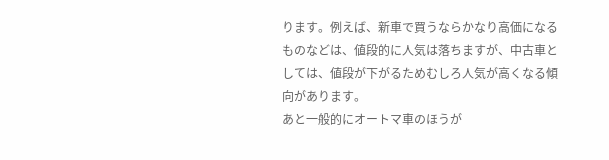ります。例えば、新車で買うならかなり高価になるものなどは、値段的に人気は落ちますが、中古車としては、値段が下がるためむしろ人気が高くなる傾向があります。
あと一般的にオートマ車のほうが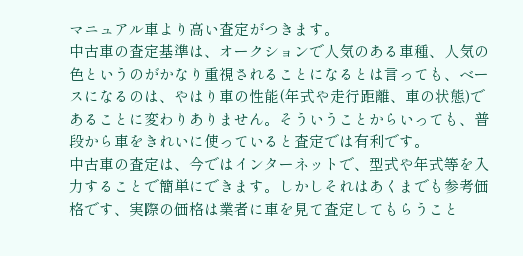マニュアル車より高い査定がつきます。
中古車の査定基準は、オークションで人気のある車種、人気の色というのがかなり重視されることになるとは言っても、ベースになるのは、やはり車の性能(年式や走行距離、車の状態)であることに変わりありません。そういうことからいっても、普段から車をきれいに使っていると査定では有利です。
中古車の査定は、今ではインターネットで、型式や年式等を入力することで簡単にできます。しかしそれはあくまでも参考価格です、実際の価格は業者に車を見て査定してもらうこと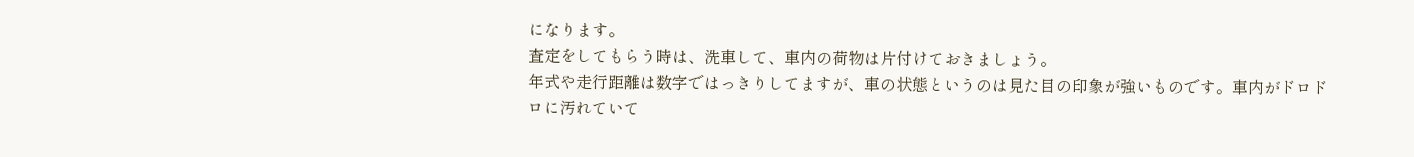になります。
査定をしてもらう時は、洗車して、車内の荷物は片付けておきましょう。
年式や走行距離は数字ではっきりしてますが、車の状態というのは見た目の印象が強いものです。車内がドロドロに汚れていて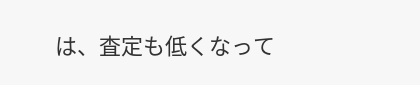は、査定も低くなって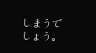しまうでしょう。